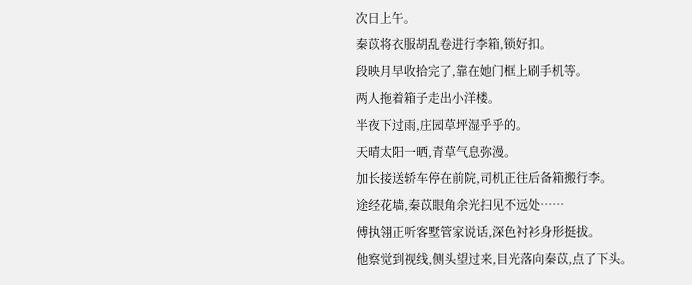次日上午。
秦苡将衣服胡乱卷进行李箱,锁好扣。
段映月早收拾完了,靠在她门框上刷手机等。
两人拖着箱子走出小洋楼。
半夜下过雨,庄园草坪湿乎乎的。
天晴太阳一晒,青草气息弥漫。
加长接送轿车停在前院,司机正往后备箱搬行李。
途经花墙,秦苡眼角余光扫见不远处……
傅执翎正听客墅管家说话,深色衬衫身形挺拔。
他察觉到视线,侧头望过来,目光落向秦苡,点了下头。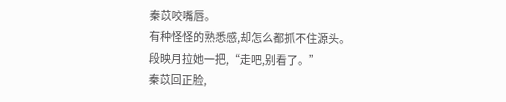秦苡咬嘴唇。
有种怪怪的熟悉感,却怎么都抓不住源头。
段映月拉她一把,“走吧,别看了。”
秦苡回正脸,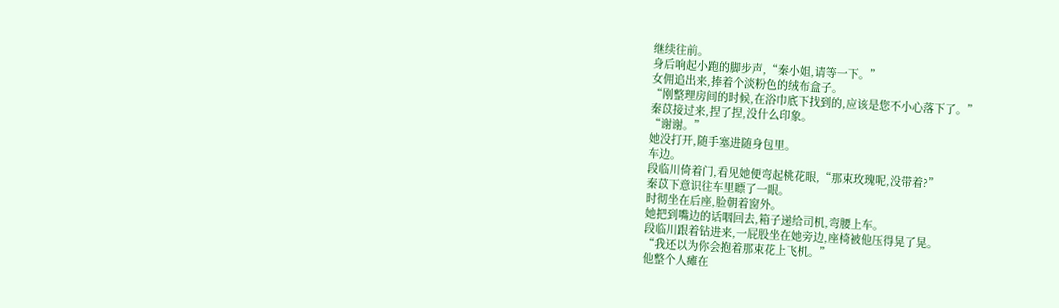继续往前。
身后响起小跑的脚步声,“秦小姐,请等一下。”
女佣追出来,捧着个淡粉色的绒布盒子。
“刚整理房间的时候,在浴巾底下找到的,应该是您不小心落下了。”
秦苡接过来,捏了捏,没什么印象。
“谢谢。”
她没打开,随手塞进随身包里。
车边。
段临川倚着门,看见她便弯起桃花眼,“那束玫瑰呢,没带着?”
秦苡下意识往车里瞟了一眼。
时彻坐在后座,脸朝着窗外。
她把到嘴边的话咽回去,箱子递给司机,弯腰上车。
段临川跟着钻进来,一屁股坐在她旁边,座椅被他压得晃了晃。
“我还以为你会抱着那束花上飞机。”
他整个人瘫在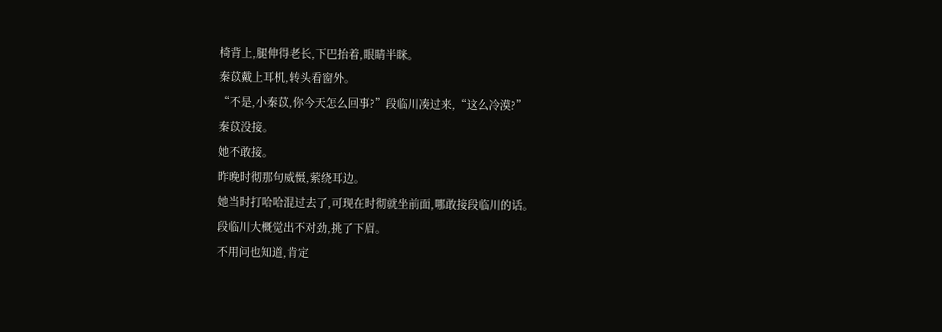椅背上,腿伸得老长,下巴抬着,眼睛半眯。
秦苡戴上耳机,转头看窗外。
“不是,小秦苡,你今天怎么回事?”段临川凑过来,“这么冷漠?”
秦苡没接。
她不敢接。
昨晚时彻那句威慑,萦绕耳边。
她当时打哈哈混过去了,可现在时彻就坐前面,哪敢接段临川的话。
段临川大概觉出不对劲,挑了下眉。
不用问也知道,肯定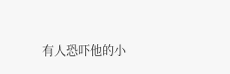有人恐吓他的小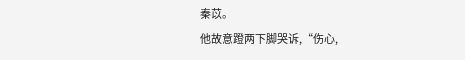秦苡。
他故意蹬两下脚哭诉,“伤心,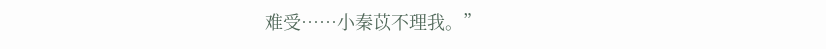难受……小秦苡不理我。”